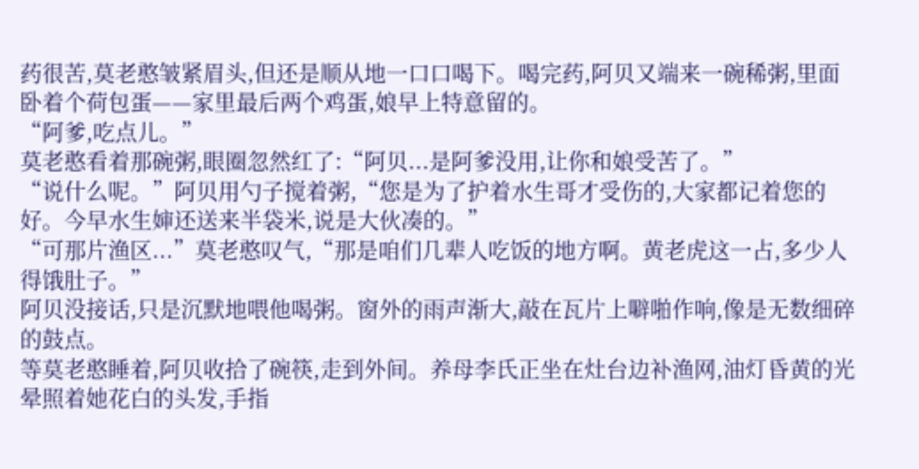药很苦,莫老憨皱紧眉头,但还是顺从地一口口喝下。喝完药,阿贝又端来一碗稀粥,里面卧着个荷包蛋——家里最后两个鸡蛋,娘早上特意留的。
“阿爹,吃点儿。”
莫老憨看着那碗粥,眼圈忽然红了:“阿贝...是阿爹没用,让你和娘受苦了。”
“说什么呢。”阿贝用勺子搅着粥,“您是为了护着水生哥才受伤的,大家都记着您的好。今早水生婶还送来半袋米,说是大伙凑的。”
“可那片渔区...”莫老憨叹气,“那是咱们几辈人吃饭的地方啊。黄老虎这一占,多少人得饿肚子。”
阿贝没接话,只是沉默地喂他喝粥。窗外的雨声渐大,敲在瓦片上噼啪作响,像是无数细碎的鼓点。
等莫老憨睡着,阿贝收拾了碗筷,走到外间。养母李氏正坐在灶台边补渔网,油灯昏黄的光晕照着她花白的头发,手指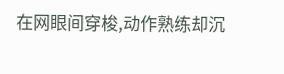在网眼间穿梭,动作熟练却沉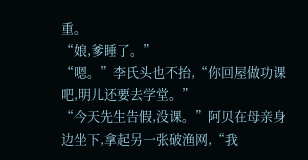重。
“娘,爹睡了。”
“嗯。”李氏头也不抬,“你回屋做功课吧,明儿还要去学堂。”
“今天先生告假,没课。”阿贝在母亲身边坐下,拿起另一张破渔网,“我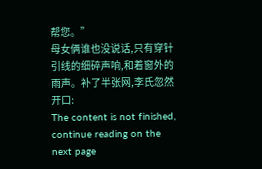帮您。”
母女俩谁也没说话,只有穿针引线的细碎声响,和着窗外的雨声。补了半张网,李氏忽然开口:
The content is not finished, continue reading on the next page